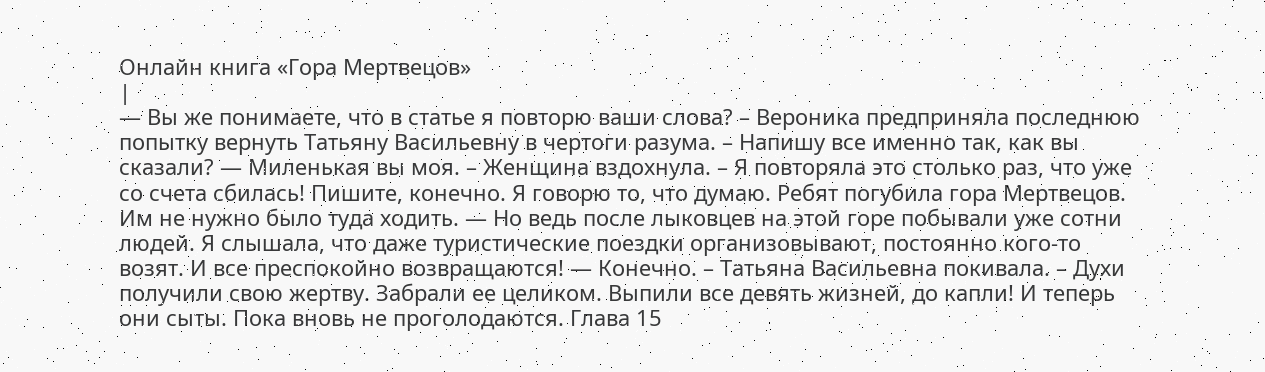Онлайн книга «Гора Мертвецов»
|
— Вы же понимаете, что в статье я повторю ваши слова? – Вероника предприняла последнюю попытку вернуть Татьяну Васильевну в чертоги разума. – Напишу все именно так, как вы сказали? — Миленькая вы моя. – Женщина вздохнула. – Я повторяла это столько раз, что уже со счета сбилась! Пишите, конечно. Я говорю то, что думаю. Ребят погубила гора Мертвецов. Им не нужно было туда ходить. — Но ведь после лыковцев на этой горе побывали уже сотни людей. Я слышала, что даже туристические поездки организовывают, постоянно кого-то возят. И все преспокойно возвращаются! — Конечно. – Татьяна Васильевна покивала. – Духи получили свою жертву. Забрали ее целиком. Выпили все девять жизней, до капли! И теперь они сыты. Пока вновь не проголодаются. Глава 15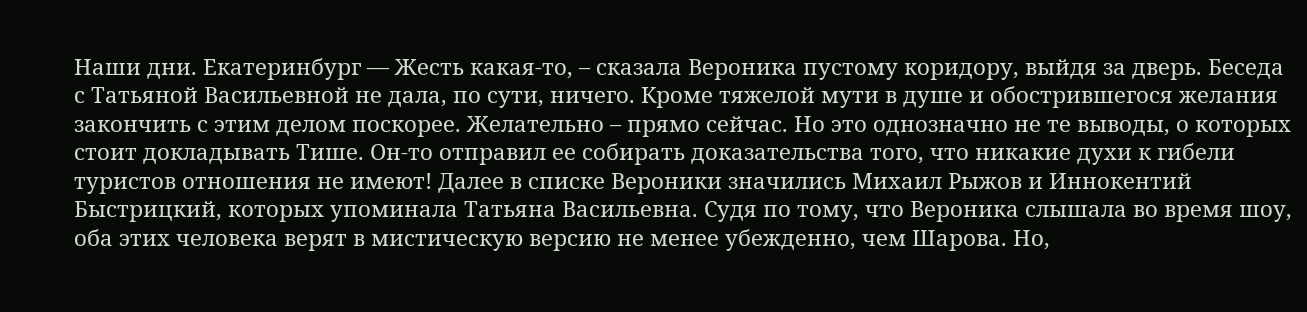Наши дни. Екатеринбург — Жесть какая-то, – сказала Вероника пустому коридору, выйдя за дверь. Беседа с Татьяной Васильевной не дала, по сути, ничего. Кроме тяжелой мути в душе и обострившегося желания закончить с этим делом поскорее. Желательно – прямо сейчас. Но это однозначно не те выводы, о которых стоит докладывать Тише. Он-то отправил ее собирать доказательства того, что никакие духи к гибели туристов отношения не имеют! Далее в списке Вероники значились Михаил Рыжов и Иннокентий Быстрицкий, которых упоминала Татьяна Васильевна. Судя по тому, что Вероника слышала во время шоу, оба этих человека верят в мистическую версию не менее убежденно, чем Шарова. Но,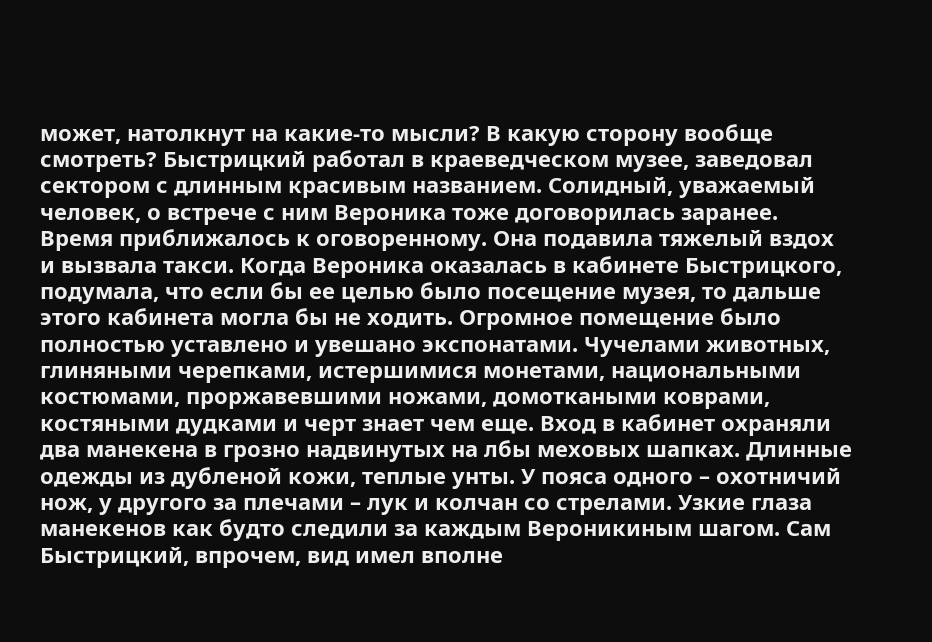может, натолкнут на какие-то мысли? В какую сторону вообще смотреть? Быстрицкий работал в краеведческом музее, заведовал сектором с длинным красивым названием. Солидный, уважаемый человек, о встрече с ним Вероника тоже договорилась заранее. Время приближалось к оговоренному. Она подавила тяжелый вздох и вызвала такси. Когда Вероника оказалась в кабинете Быстрицкого, подумала, что если бы ее целью было посещение музея, то дальше этого кабинета могла бы не ходить. Огромное помещение было полностью уставлено и увешано экспонатами. Чучелами животных, глиняными черепками, истершимися монетами, национальными костюмами, проржавевшими ножами, домоткаными коврами, костяными дудками и черт знает чем еще. Вход в кабинет охраняли два манекена в грозно надвинутых на лбы меховых шапках. Длинные одежды из дубленой кожи, теплые унты. У пояса одного – охотничий нож, у другого за плечами – лук и колчан со стрелами. Узкие глаза манекенов как будто следили за каждым Вероникиным шагом. Сам Быстрицкий, впрочем, вид имел вполне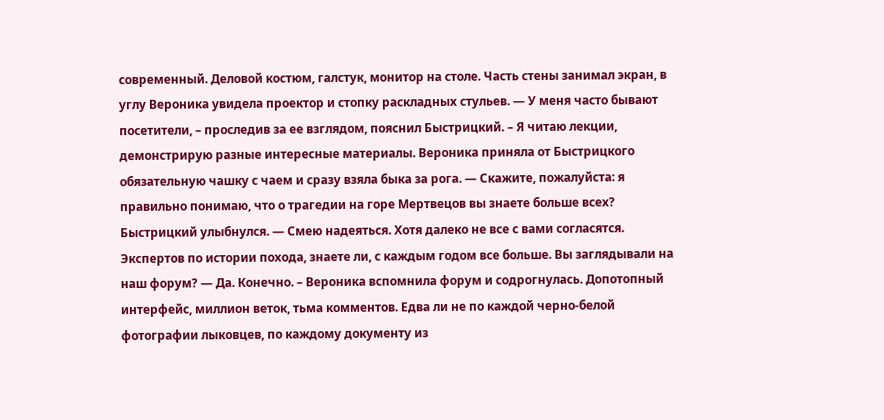современный. Деловой костюм, галстук, монитор на столе. Часть стены занимал экран, в углу Вероника увидела проектор и стопку раскладных стульев. — У меня часто бывают посетители, – проследив за ее взглядом, пояснил Быстрицкий. – Я читаю лекции, демонстрирую разные интересные материалы. Вероника приняла от Быстрицкого обязательную чашку с чаем и сразу взяла быка за рога. — Скажите, пожалуйста: я правильно понимаю, что о трагедии на горе Мертвецов вы знаете больше всех? Быстрицкий улыбнулся. — Смею надеяться. Хотя далеко не все с вами согласятся. Экспертов по истории похода, знаете ли, с каждым годом все больше. Вы заглядывали на наш форум? — Да. Конечно. – Вероника вспомнила форум и содрогнулась. Допотопный интерфейс, миллион веток, тьма комментов. Едва ли не по каждой черно-белой фотографии лыковцев, по каждому документу из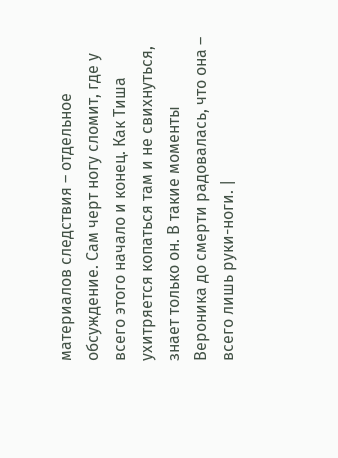материалов следствия – отдельное обсуждение. Сам черт ногу сломит, где у всего этого начало и конец. Как Тиша ухитряется копаться там и не свихнуться, знает только он. В такие моменты Вероника до смерти радовалась, что она – всего лишь руки-ноги. |